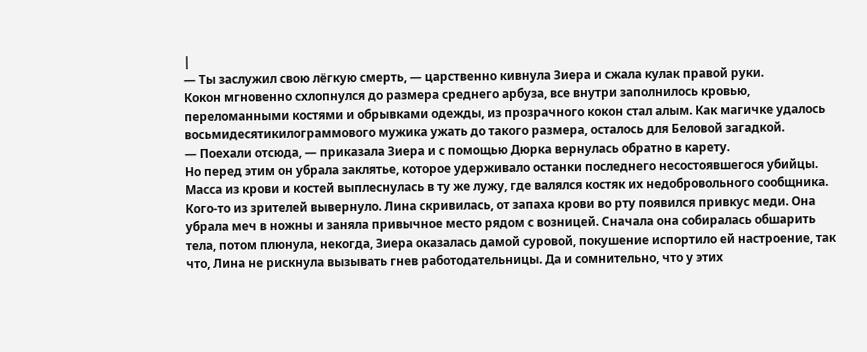|
— Ты заслужил свою лёгкую смерть, — царственно кивнула Зиера и сжала кулак правой руки.
Кокон мгновенно схлопнулся до размера среднего арбуза, все внутри заполнилось кровью, переломанными костями и обрывками одежды, из прозрачного кокон стал алым. Как магичке удалось восьмидесятикилограммового мужика ужать до такого размера, осталось для Беловой загадкой.
— Поехали отсюда, — приказала Зиера и с помощью Дюрка вернулась обратно в карету.
Но перед этим он убрала заклятье, которое удерживало останки последнего несостоявшегося убийцы. Масса из крови и костей выплеснулась в ту же лужу, где валялся костяк их недобровольного сообщника. Кого-то из зрителей вывернуло. Лина скривилась, от запаха крови во рту появился привкус меди. Она убрала меч в ножны и заняла привычное место рядом с возницей. Сначала она собиралась обшарить тела, потом плюнула, некогда, Зиера оказалась дамой суровой, покушение испортило ей настроение, так что, Лина не рискнула вызывать гнев работодательницы. Да и сомнительно, что у этих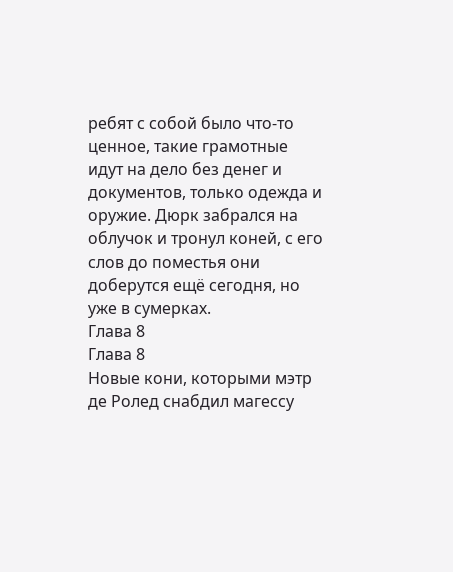ребят с собой было что-то ценное, такие грамотные идут на дело без денег и документов, только одежда и оружие. Дюрк забрался на облучок и тронул коней, с его слов до поместья они доберутся ещё сегодня, но уже в сумерках.
Глава 8
Глава 8
Новые кони, которыми мэтр де Ролед снабдил магессу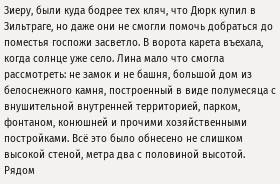Зиеру, были куда бодрее тех кляч, что Дюрк купил в Зильтраге, но даже они не смогли помочь добраться до поместья госпожи засветло. В ворота карета въехала, когда солнце уже село. Лина мало что смогла рассмотреть: не замок и не башня, большой дом из белоснежного камня, построенный в виде полумесяца с внушительной внутренней территорией, парком, фонтаном, конюшней и прочими хозяйственными постройками. Всё это было обнесено не слишком высокой стеной, метра два с половиной высотой. Рядом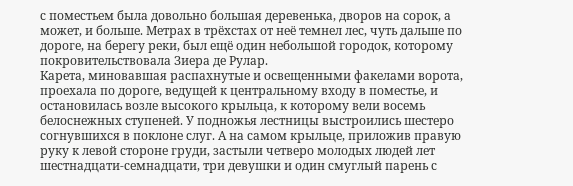с поместьем была довольно большая деревенька, дворов на сорок, а может, и больше. Метрах в трёхстах от неё темнел лес, чуть дальше по дороге, на берегу реки, был ещё один небольшой городок, которому покровительствовала Зиера де Рулар.
Карета, миновавшая распахнутые и освещенными факелами ворота, проехала по дороге, ведущей к центральному входу в поместье, и остановилась возле высокого крыльца, к которому вели восемь белоснежных ступеней. У подножья лестницы выстроились шестеро согнувшихся в поклоне слуг. А на самом крыльце, приложив правую руку к левой стороне груди, застыли четверо молодых людей лет шестнадцати-семнадцати, три девушки и один смуглый парень с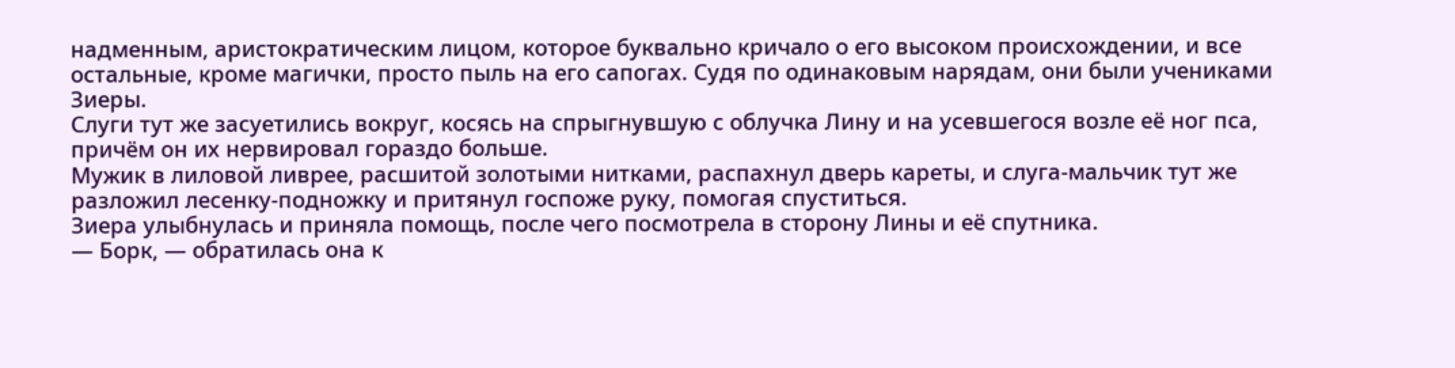надменным, аристократическим лицом, которое буквально кричало о его высоком происхождении, и все остальные, кроме магички, просто пыль на его сапогах. Судя по одинаковым нарядам, они были учениками Зиеры.
Слуги тут же засуетились вокруг, косясь на спрыгнувшую с облучка Лину и на усевшегося возле её ног пса, причём он их нервировал гораздо больше.
Мужик в лиловой ливрее, расшитой золотыми нитками, распахнул дверь кареты, и слуга-мальчик тут же разложил лесенку-подножку и притянул госпоже руку, помогая спуститься.
Зиера улыбнулась и приняла помощь, после чего посмотрела в сторону Лины и её спутника.
— Борк, — обратилась она к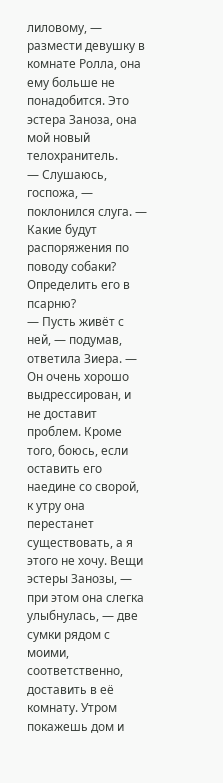лиловому, — размести девушку в комнате Ролла, она ему больше не понадобится. Это эстера Заноза, она мой новый телохранитель.
— Слушаюсь, госпожа, — поклонился слуга. — Какие будут распоряжения по поводу собаки? Определить его в псарню?
— Пусть живёт с ней, — подумав, ответила Зиера. — Он очень хорошо выдрессирован, и не доставит проблем. Кроме того, боюсь, если оставить его наедине со сворой, к утру она перестанет существовать, а я этого не хочу. Вещи эстеры Занозы, — при этом она слегка улыбнулась, — две сумки рядом с моими, соответственно, доставить в её комнату. Утром покажешь дом и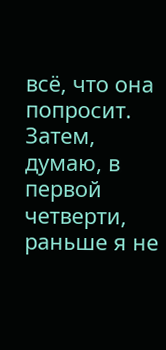всё, что она попросит. Затем, думаю, в первой четверти, раньше я не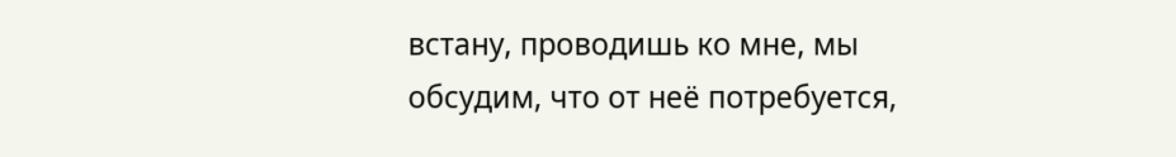встану, проводишь ко мне, мы обсудим, что от неё потребуется,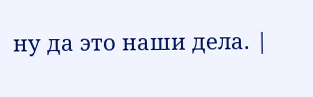ну да это наши дела. |